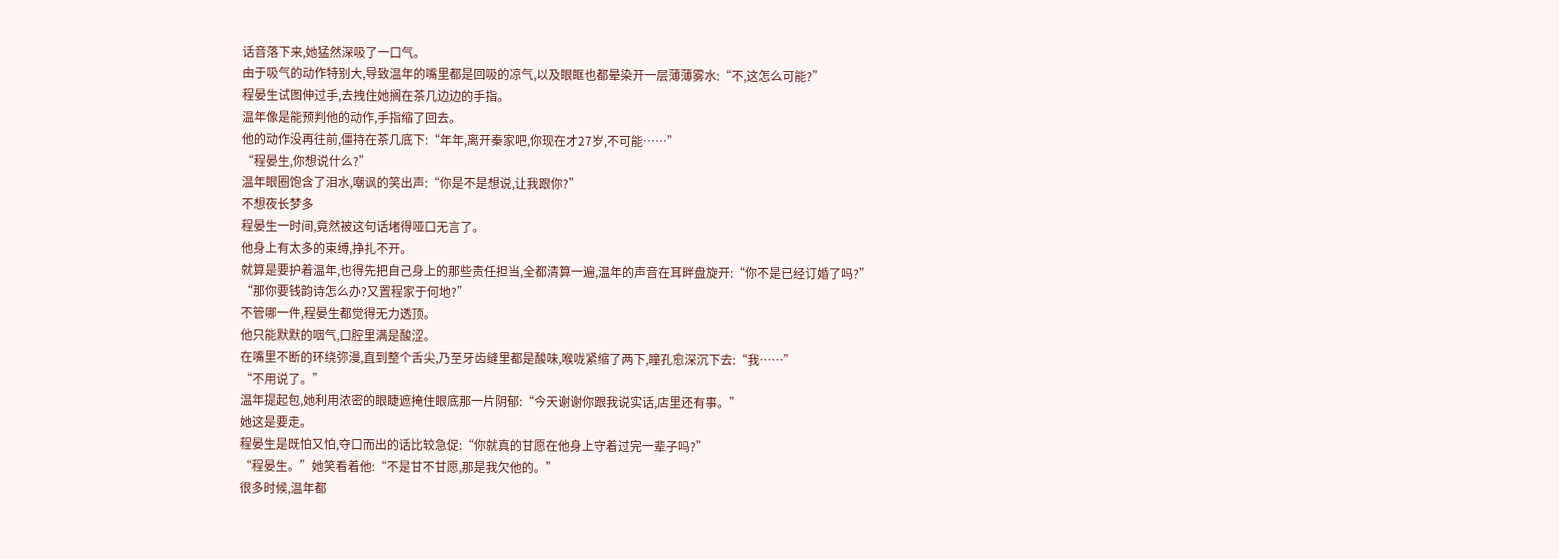话音落下来,她猛然深吸了一口气。
由于吸气的动作特别大,导致温年的嘴里都是回吸的凉气,以及眼眶也都晕染开一层薄薄雾水:“不,这怎么可能?”
程晏生试图伸过手,去拽住她搁在茶几边边的手指。
温年像是能预判他的动作,手指缩了回去。
他的动作没再往前,僵持在茶几底下:“年年,离开秦家吧,你现在才27岁,不可能……”
“程晏生,你想说什么?”
温年眼圈饱含了泪水,嘲讽的笑出声:“你是不是想说,让我跟你?”
不想夜长梦多
程晏生一时间,竟然被这句话堵得哑口无言了。
他身上有太多的束缚,挣扎不开。
就算是要护着温年,也得先把自己身上的那些责任担当,全都清算一遍,温年的声音在耳畔盘旋开:“你不是已经订婚了吗?”
“那你要钱韵诗怎么办?又置程家于何地?”
不管哪一件,程晏生都觉得无力透顶。
他只能默默的咽气,口腔里满是酸涩。
在嘴里不断的环绕弥漫,直到整个舌尖,乃至牙齿缝里都是酸味,喉咙紧缩了两下,瞳孔愈深沉下去:“我……”
“不用说了。”
温年提起包,她利用浓密的眼睫遮掩住眼底那一片阴郁:“今天谢谢你跟我说实话,店里还有事。”
她这是要走。
程晏生是既怕又怕,夺口而出的话比较急促:“你就真的甘愿在他身上守着过完一辈子吗?”
“程晏生。”她笑看着他:“不是甘不甘愿,那是我欠他的。”
很多时候,温年都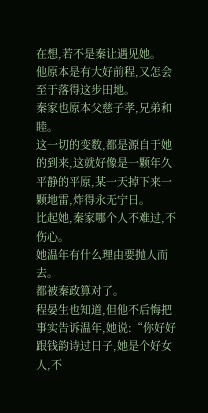在想,若不是秦让遇见她。
他原本是有大好前程,又怎会至于落得这步田地。
秦家也原本父慈子孝,兄弟和睦。
这一切的变数,都是源自于她的到来,这就好像是一颗年久平静的平原,某一天掉下来一颗地雷,炸得永无宁日。
比起她,秦家哪个人不难过,不伤心。
她温年有什么理由要抛人而去。
都被秦政算对了。
程晏生也知道,但他不后悔把事实告诉温年,她说:“你好好跟钱韵诗过日子,她是个好女人,不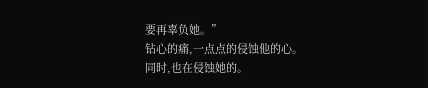要再辜负她。”
钻心的痛,一点点的侵蚀他的心。
同时,也在侵蚀她的。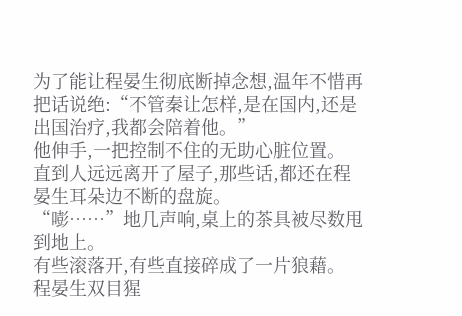为了能让程晏生彻底断掉念想,温年不惜再把话说绝:“不管秦让怎样,是在国内,还是出国治疗,我都会陪着他。”
他伸手,一把控制不住的无助心脏位置。
直到人远远离开了屋子,那些话,都还在程晏生耳朵边不断的盘旋。
“嘭……”地几声响,桌上的茶具被尽数甩到地上。
有些滚落开,有些直接碎成了一片狼藉。
程晏生双目猩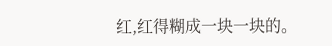红,红得糊成一块一块的。